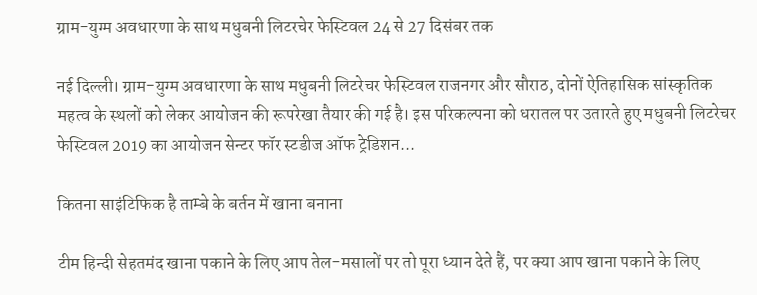ग्राम-युग्म अवधारणा के साथ मधुबनी लिटरचेर फेस्टिवल 24 से 27 दिसंबर तक

नई दिल्ली। ग्राम-युग्म अवधारणा के साथ मधुबनी लिटरेचर फेस्टिवल राजनगर और सौराठ, दोनों ऐतिहासिक सांस्कृतिक महत्व के स्थलों को लेकर आयोजन की रूपरेखा तैयार की गई है। इस परिकल्पना को धरातल पर उतारते हुए मधुबनी लिटरेचर फेस्टिवल 2019 का आयोजन सेन्टर फॉर स्टडीज ऑफ ट्रेडिशन...

कितना साइंटिफिक है ताम्बे के बर्तन में खाना बनाना

टीम हिन्दी सेहतमंद खाना पकाने के लिए आप तेल-मसालों पर तो पूरा ध्यान देते हैं, पर क्या आप खाना पकाने के लिए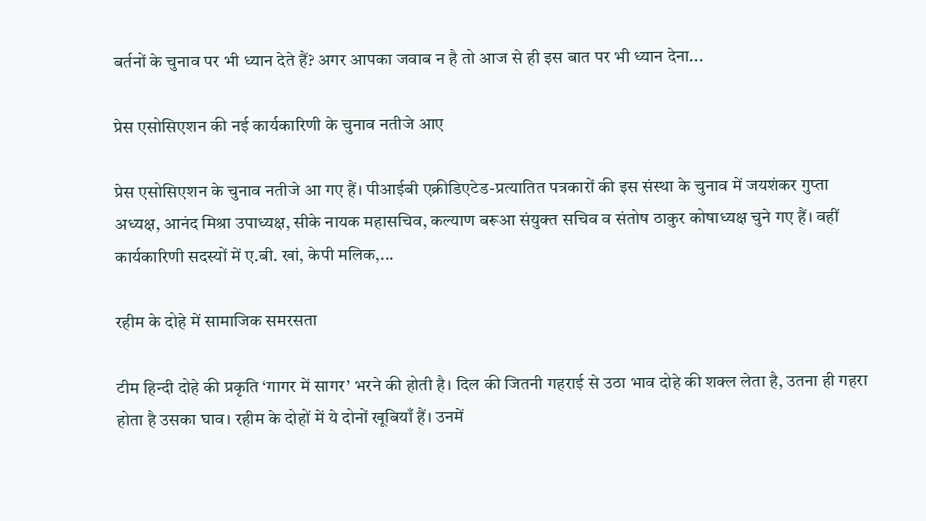बर्तनों के चुनाव पर भी ध्यान देते हैं? अगर आपका जवाब न है तो आज से ही इस बात पर भी ध्यान देना...

प्रेस एसोसिएशन की नई कार्यकारिणी के चुनाव नतीजे आए

प्रेस एसोसिएशन के चुनाव नतीजे आ गए हैं। पीआईबी एक्रीडिएटेड-प्रत्यातित पत्रकारों की इस संस्था के चुनाव में जयशंकर गुप्ता अध्यक्ष, आनंद मिश्रा उपाध्यक्ष, सीके नायक महासचिव, कल्याण बरूआ संयुक्त सचिव व संतोष ठाकुर कोषाध्यक्ष चुने गए हैं। वहीं कार्यकारिणी सदस्यों में ए.बी. खां, केपी मलिक,...

रहीम के दोहे में सामाजिक समरसता

टीम हिन्दी दोहे की प्रकृति ‘गागर में सागर’ भरने की होती है। दिल की जितनी गहराई से उठा भाव दोहे की शक्ल लेता है, उतना ही गहरा होता है उसका घाव। रहीम के दोहों में ये दोनों खूबियाँ हैं। उनमें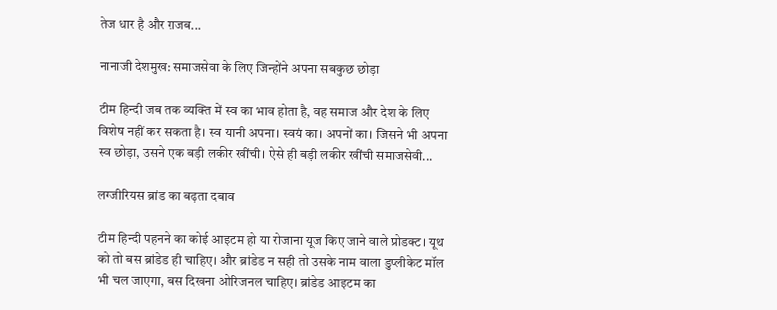तेज धार है और ग़जब...

नानाजी देशमुख: समाजसेवा के लिए जिन्होंने अपना सबकुछ छोड़ा

टीम हिन्दी जब तक व्यक्ति में स्व का भाव होता है, वह समाज और देश के लिए विशेष नहीं कर सकता है। स्व यानी अपना। स्वयं का। अपनों का। जिसने भी अपना स्व छोड़ा, उसने एक बड़ी लकीर खींची। ऐसे ही बड़ी लकीर खींची समाजसेवी...

लग्जीरियस ब्रांड का बढ़ता दबाव

टीम हिन्दी पहनने का कोई आइटम हो या रोजाना यूज किए जाने वाले प्रोडक्ट। यूथ को तो बस ब्रांडेड ही चाहिए। और ब्रांडेड न सही तो उसके नाम वाला डुप्लीकेट मॉल भी चल जाएगा, बस दिखना ओरिजनल चाहिए। ब्रांडेड आइटम का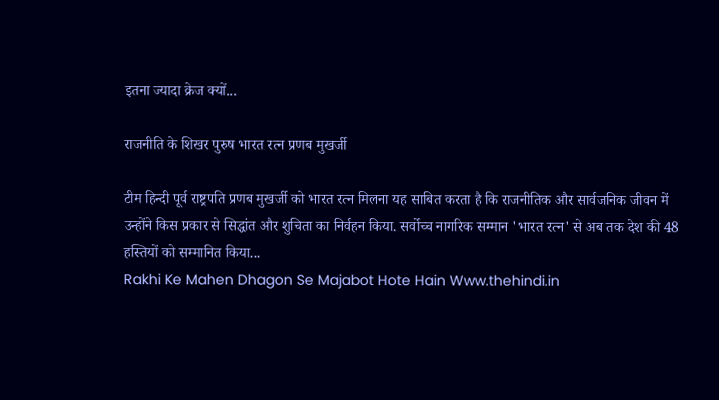इतना ज्यादा क्रेज क्यों...

राजनीति के शिखर पुरुष भारत रत्न प्रणब मुखर्जी

टीम हिन्दी पूर्व राष्ट्रपति प्रणब मुखर्जी को भारत रत्न मिलना यह साबित करता है कि राजनीतिक और सार्वजनिक जीवन में उन्होंने किस प्रकार से सिद्धांत और शुचिता का निर्वहन किया. सर्वोच्च नागरिक सम्मान 'भारत रत्न' से अब तक देश की 48 हस्तियों को सम्मानित किया...
Rakhi Ke Mahen Dhagon Se Majabot Hote Hain Www.thehindi.in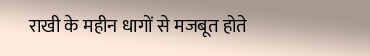राखी के महीन धागों से मजबूत होते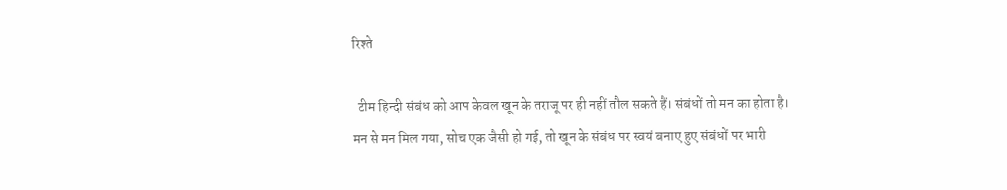रिश्ते

  टीम हिन्दी संबंध को आप केवल खून के तराजू पर ही नहीं तौल सकते हैं। संबंधों तो मन का होता है। मन से मन मिल गया, सोच एक जैसी हो गई, तो खून के संबंध पर स्वयं बनाए हुए संबंधों पर भारी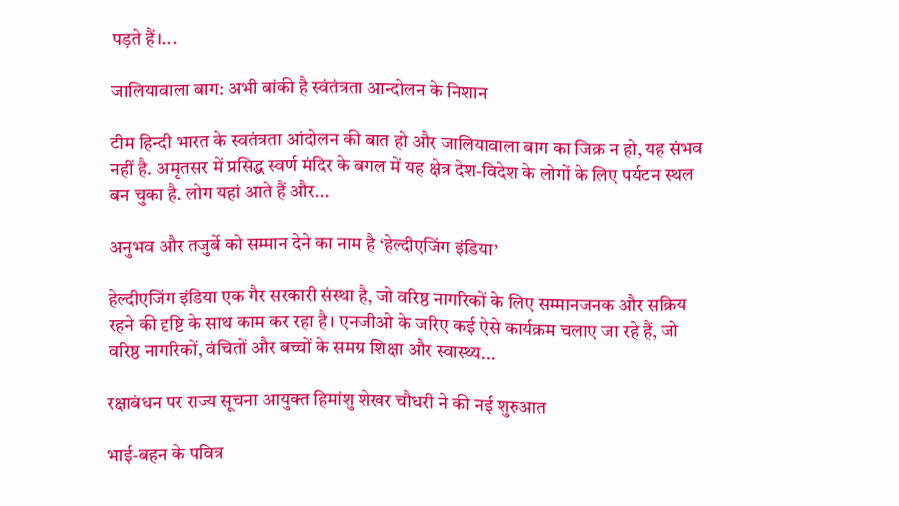पड़ते हैं।...

जालियावाला बाग: अभी बांकी है स्वंतंत्रता आन्दोलन के निशान

टीम हिन्दी भारत के स्वतंत्रता आंदोलन की बात हो और जालियावाला बाग का जिक्र न हो, यह संभव नहीं है. अमृतसर में प्रसिद्ध स्वर्ण मंदिर के बगल में यह क्षेत्र देश-विदेश के लोगों के लिए पर्यटन स्थल बन चुका है. लोग यहां आते हैं और...

अनुभव और तजुर्बे को सम्मान देने का नाम है ‘हेल्दीएजिंग इंडिया’

हेल्दीएजिंग इंडिया एक गैर सरकारी संस्था है, जो वरिष्ठ नागरिकों के लिए सम्मानजनक और सक्रिय रहने की दृष्टि के साथ काम कर रहा है। एनजीओ के जरिए कई ऐसे कार्यक्रम चलाए जा रहे हैं, जो वरिष्ठ नागरिकों, वंचितों और बच्चों के समग्र शिक्षा और स्वास्थ्य...

रक्षाबंधन पर राज्य सूचना आयुक्त हिमांशु शेखर चौधरी ने की नई शुरुआत

भाई-बहन के पवित्र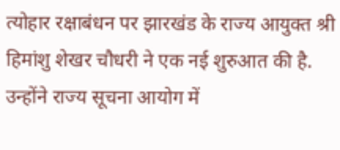त्योहार रक्षाबंधन पर झारखंड के राज्य आयुक्त श्री हिमांशु शेखर चौधरी ने एक नई शुरुआत की है. उन्होंने राज्य सूचना आयोग में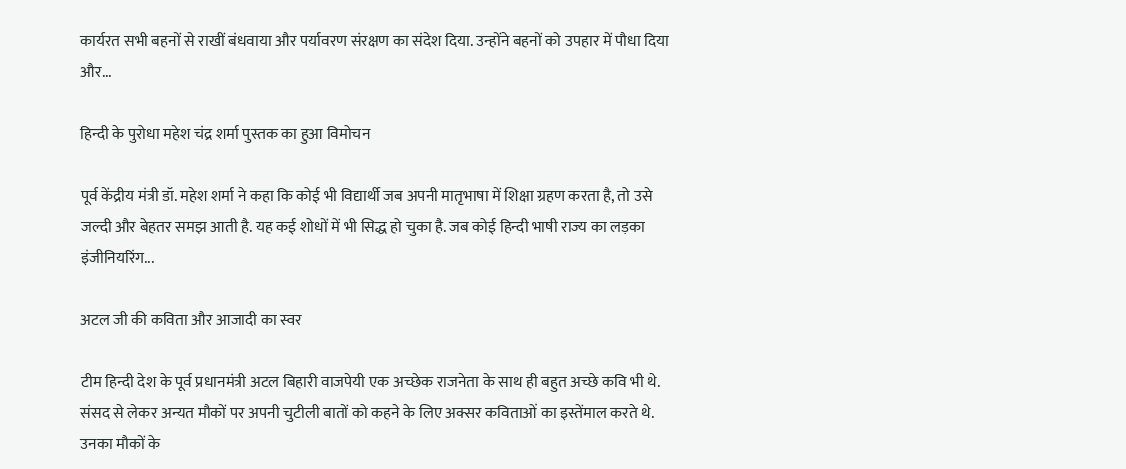कार्यरत सभी बहनों से राखीं बंधवाया और पर्यावरण संरक्षण का संदेश दिया. उन्होंने बहनों को उपहार में पौधा दिया और...

हिन्दी के पुरोधा महेश चंद्र शर्मा पुस्तक का हुआ विमोचन

पूर्व केंद्रीय मंत्री डॉ. महेश शर्मा ने कहा कि कोई भी विद्यार्थी जब अपनी मातृभाषा में शिक्षा ग्रहण करता है, तो उसे जल्दी और बेहतर समझ आती है. यह कई शोधों में भी सिद्ध हो चुका है. जब कोई हिन्दी भाषी राज्य का लड़का इंजीनियरिंग...

अटल जी की कविता और आजादी का स्वर

टीम हिन्दी देश के पूर्व प्रधानमंत्री अटल बिहारी वाजपेयी एक अच्छेक राजनेता के साथ ही बहुत अच्छे कवि भी थे. संसद से लेकर अन्यत मौकों पर अपनी चुटीली बातों को कहने के लिए अक्सर कविताओं का इस्तेंमाल करते थे. उनका मौकों के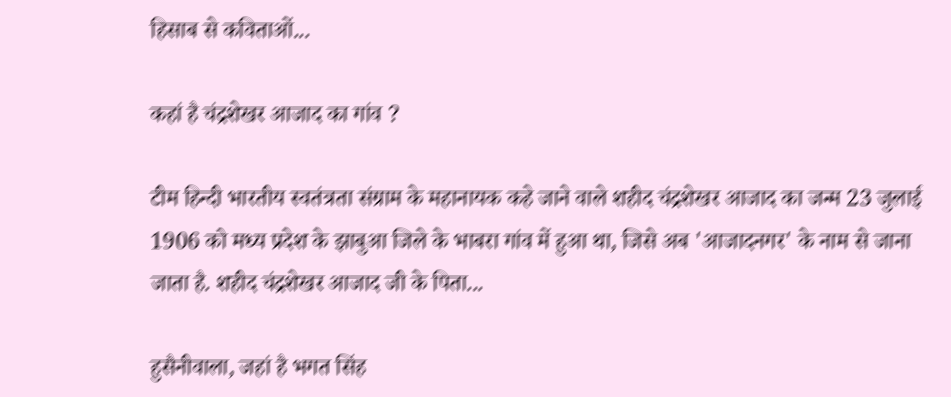हिसाब से कविताओं...

कहां है चंद्रशेखर आजाद का गांव ?

टीम हिन्दी भारतीय स्वतंत्रता संग्राम के महानायक कहे जाने वाले शहीद चंद्रशेखर आजाद का जन्म 23 जुलाई 1906 को मध्य प्रदेश के झाबुआ जिले के भाबरा गांव में हुआ था, जिसे अब 'आजादनगर' के नाम से जाना जाता है. शहीद चंद्रशेखर आजाद जी के पिता...

हुसैनीवाला, जहां है भगत सिंह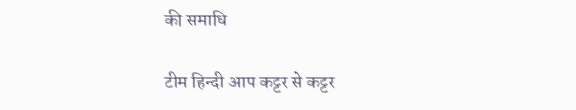की समाधि

टीम हिन्दी आप कट्टर से कट्टर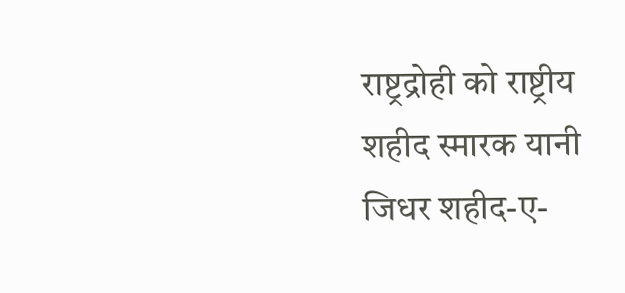राष्ट्रद्रोही को राष्ट्रीय शहीद स्मारक यानी जिधर शहीद-ए-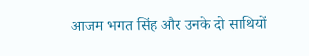आजम भगत सिंह और उनके दो साथियों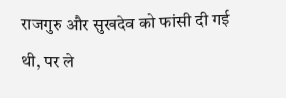राजगुरु और सुखदेव को फांसी दी गई थी, पर ले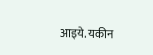आइये. यकीन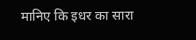मानिए कि इधर का सारा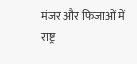मंजर और फिजाओं में राष्ट्र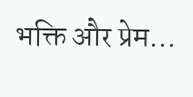भक्ति और प्रेम...